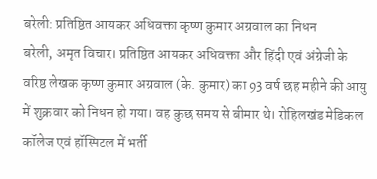बरेली: प्रतिष्ठित आयकर अधिवक्ता कृष्ण कुमार अग्रवाल का निधन
बरेली, अमृत विचार। प्रतिष्ठित आयकर अधिवक्ता और हिंदी एवं अंग्रेजी के वरिष्ठ लेखक कृष्ण कुमार अग्रवाल (के. कुमार) का 93 वर्ष छह महीने की आयु में शुक्रवार को निधन हो गया। वह कुछ समय से बीमार थे। रोहिलखंड मेडिकल कॉलेज एवं हॉस्पिटल में भर्ती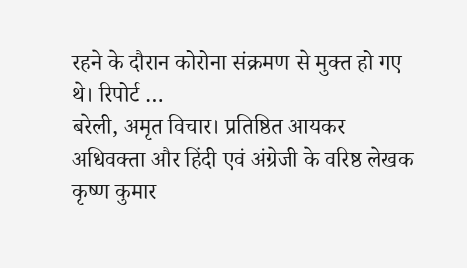रहने के दौरान कोरोना संक्रमण से मुक्त हो गए थे। रिपोर्ट …
बरेली, अमृत विचार। प्रतिष्ठित आयकर अधिवक्ता और हिंदी एवं अंग्रेजी के वरिष्ठ लेखक कृष्ण कुमार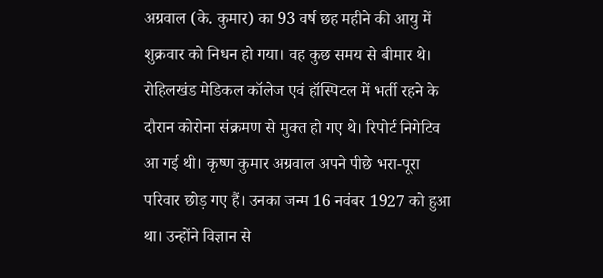अग्रवाल (के. कुमार) का 93 वर्ष छह महीने की आयु में शुक्रवार को निधन हो गया। वह कुछ समय से बीमार थे। रोहिलखंड मेडिकल कॉलेज एवं हॉस्पिटल में भर्ती रहने के दौरान कोरोना संक्रमण से मुक्त हो गए थे। रिपोर्ट निगेटिव आ गई थी। कृष्ण कुमार अग्रवाल अपने पीछे भरा-पूरा परिवार छोड़ गए हैं। उनका जन्म 16 नवंबर 1927 को हुआ था। उन्होंने विज्ञान से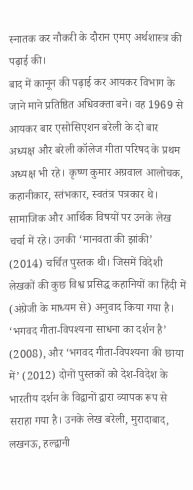स्नातक कर नौकरी के दौरान एमए अर्थशास्त्र की पढ़ाई की।
बाद में कानून की पढ़ाई कर आयकर विभाग के जाने माने प्रतिष्ठित अधिवक्ता बने। वह 1969 से आयकर बार एसोसिएशन बरेली के दो बार अध्यक्ष और बरेली कॉलेज गीता परिषद के प्रथम अध्यक्ष भी रहे। कृष्ण कुमार अग्रवाल आलोचक, कहानीकार, स्तंभकार, स्वतंत्र पत्रकार थे। सामाजिक और आर्थिक विषयों पर उनके लेख चर्चा में रहे। उनकी ‘मानवता की झांकी’ (2014) चर्चित पुस्तक थी। जिसमें विदेशी लेखकों की कुछ विश्व प्रसिद्ध कहानियों का हिंदी में (अंग्रेजी के माध्यम से) अनुवाद किया गया है।
‘भगवद गीता-विपश्यना साधना का दर्शन है’ (2008), और ‘भगवद गीता-विपश्यना की छाया में’ (2012) दोनों पुस्तकों को देश-विदेश के भारतीय दर्शन के विद्वानों द्वारा व्यापक रूप से सराहा गया है। उनके लेख बरेली, मुरादाबाद, लखनऊ, हल्द्वानी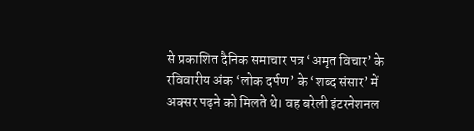से प्रकाशित दैनिक समाचार पत्र ‘अमृत विचार’ के रविवारीय अंक ‘लोक दर्पण’ के ‘शब्द संसार’ में अक्सर पढ़ने को मिलते थे। वह बरेली इंटरनेशनल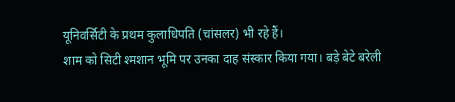यूनिवर्सिटी के प्रथम कुलाधिपति (चांसलर) भी रहे हैं।
शाम को सिटी श्मशान भूमि पर उनका दाह संस्कार किया गया। बड़े बेटे बरेली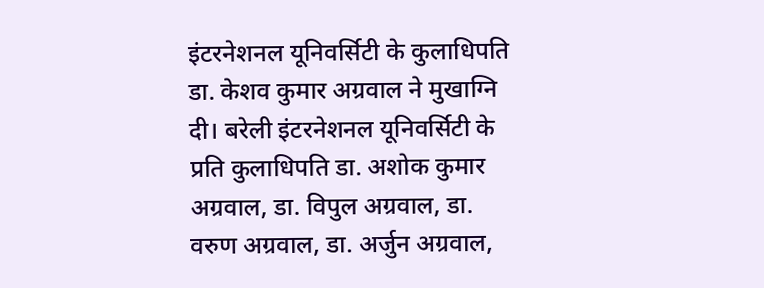इंटरनेशनल यूनिवर्सिटी के कुलाधिपति डा. केशव कुमार अग्रवाल ने मुखाग्नि दी। बरेली इंटरनेशनल यूनिवर्सिटी के प्रति कुलाधिपति डा. अशोक कुमार अग्रवाल, डा. विपुल अग्रवाल, डा. वरुण अग्रवाल, डा. अर्जुन अग्रवाल,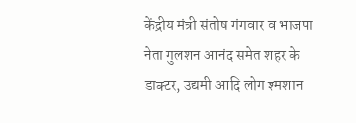केंद्रीय मंत्री संतोष गंगवार व भाजपा नेता गुलशन आनंद समेत शहर के डाक्टर, उद्यमी आदि लोग श्मशान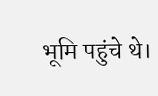भूमि पहुंचे थे।